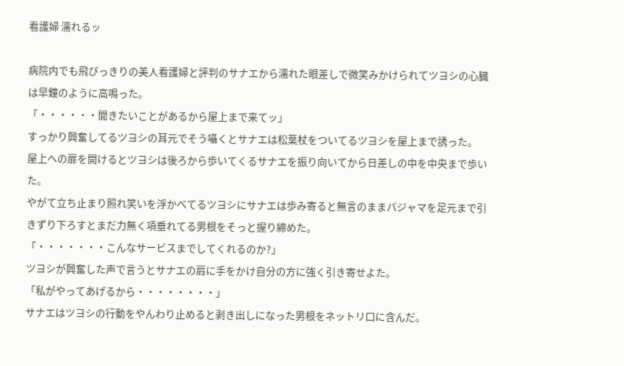看護婦 濡れるッ

病院内でも飛びっきりの美人看護婦と評判のサナエから濡れた眼差しで微笑みかけられてツヨシの心臓は早鐘のように高鳴った。
「・・・・・・聞きたいことがあるから屋上まで来てッ」
すっかり興奮してるツヨシの耳元でそう囁くとサナエは松葉杖をついてるツヨシを屋上まで誘った。
屋上への扉を開けるとツヨシは後ろから歩いてくるサナエを振り向いてから日差しの中を中央まで歩いた。
やがて立ち止まり照れ笑いを浮かべてるツヨシにサナエは歩み寄ると無言のままパジャマを足元まで引きずり下ろすとまだ力無く項垂れてる男根をそっと握り締めた。
「・・・・・・・こんなサービスまでしてくれるのか?」
ツヨシが興奮した声で言うとサナエの肩に手をかけ自分の方に強く引き寄せよた。
「私がやってあげるから・・・・・・・・」
サナエはツヨシの行動をやんわり止めると剥き出しになった男根をネットリ口に含んだ。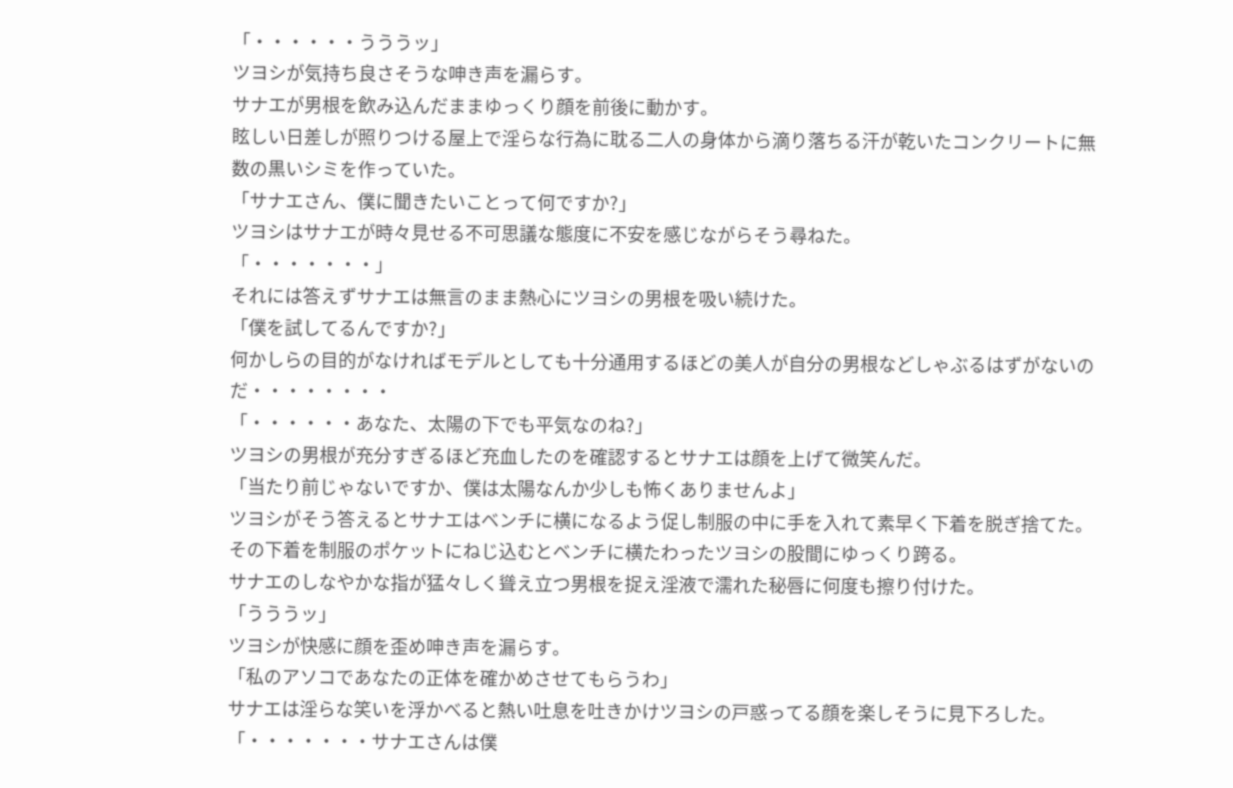「・・・・・・うううッ」
ツヨシが気持ち良さそうな呻き声を漏らす。
サナエが男根を飲み込んだままゆっくり顔を前後に動かす。
眩しい日差しが照りつける屋上で淫らな行為に耽る二人の身体から滴り落ちる汗が乾いたコンクリートに無数の黒いシミを作っていた。
「サナエさん、僕に聞きたいことって何ですか?」
ツヨシはサナエが時々見せる不可思議な態度に不安を感じながらそう尋ねた。
「・・・・・・・」
それには答えずサナエは無言のまま熱心にツヨシの男根を吸い続けた。
「僕を試してるんですか?」
何かしらの目的がなければモデルとしても十分通用するほどの美人が自分の男根などしゃぶるはずがないのだ・・・・・・・・
「・・・・・・あなた、太陽の下でも平気なのね?」
ツヨシの男根が充分すぎるほど充血したのを確認するとサナエは顔を上げて微笑んだ。
「当たり前じゃないですか、僕は太陽なんか少しも怖くありませんよ」
ツヨシがそう答えるとサナエはベンチに横になるよう促し制服の中に手を入れて素早く下着を脱ぎ捨てた。
その下着を制服のポケットにねじ込むとベンチに横たわったツヨシの股間にゆっくり跨る。
サナエのしなやかな指が猛々しく聳え立つ男根を捉え淫液で濡れた秘唇に何度も擦り付けた。
「うううッ」
ツヨシが快感に顔を歪め呻き声を漏らす。
「私のアソコであなたの正体を確かめさせてもらうわ」
サナエは淫らな笑いを浮かべると熱い吐息を吐きかけツヨシの戸惑ってる顔を楽しそうに見下ろした。
「・・・・・・・サナエさんは僕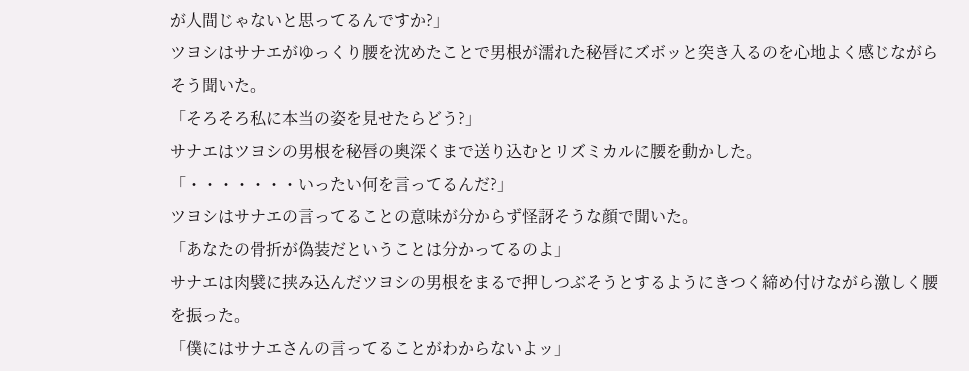が人間じゃないと思ってるんですか?」
ツヨシはサナエがゆっくり腰を沈めたことで男根が濡れた秘唇にズボッと突き入るのを心地よく感じながらそう聞いた。
「そろそろ私に本当の姿を見せたらどう?」
サナエはツヨシの男根を秘唇の奥深くまで送り込むとリズミカルに腰を動かした。
「・・・・・・・いったい何を言ってるんだ?」
ツヨシはサナエの言ってることの意味が分からず怪訝そうな顔で聞いた。
「あなたの骨折が偽装だということは分かってるのよ」
サナエは肉襞に挟み込んだツヨシの男根をまるで押しつぶそうとするようにきつく締め付けながら激しく腰を振った。
「僕にはサナエさんの言ってることがわからないよッ」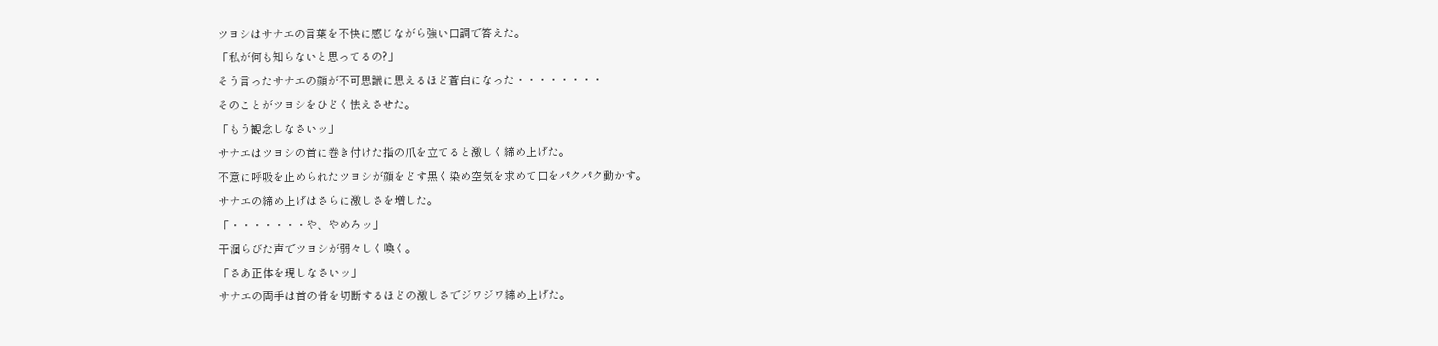ツヨシはサナエの言葉を不快に感じながら強い口調で答えた。
「私が何も知らないと思ってるの?」
そう言ったサナエの顔が不可思議に思えるほど蒼白になった・・・・・・・・
そのことがツヨシをひどく怯えさせた。
「もう観念しなさいッ」
サナエはツヨシの首に巻き付けた指の爪を立てると激しく締め上げた。
不意に呼吸を止められたツヨシが顔をどす黒く染め空気を求めて口をパクパク動かす。
サナエの締め上げはさらに激しさを増した。
「・・・・・・・や、やめろッ」
干涸らびた声でツヨシが弱々しく喚く。
「さあ正体を現しなさいッ」
サナエの両手は首の骨を切断するほどの激しさでジワジワ締め上げた。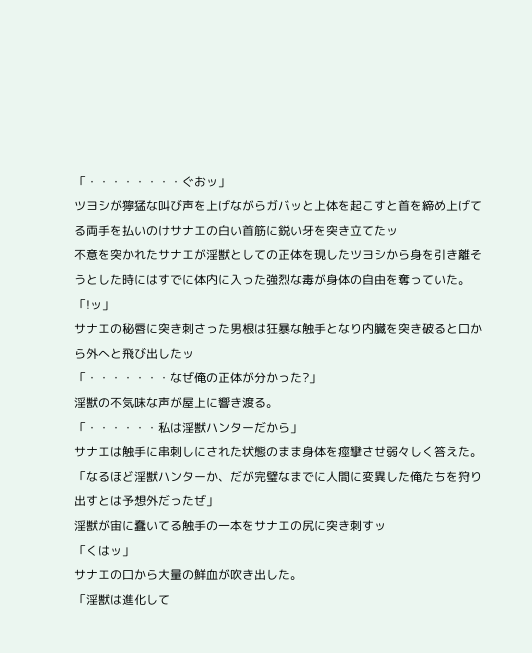「・・・・・・・・ぐおッ」
ツヨシが獰猛な叫び声を上げながらガバッと上体を起こすと首を締め上げてる両手を払いのけサナエの白い首筋に鋭い牙を突き立てたッ
不意を突かれたサナエが淫獣としての正体を現したツヨシから身を引き離そうとした時にはすでに体内に入った強烈な毒が身体の自由を奪っていた。
「!ッ」
サナエの秘唇に突き刺さった男根は狂暴な触手となり内臓を突き破ると口から外へと飛び出したッ
「・・・・・・・なぜ俺の正体が分かった?」
淫獣の不気味な声が屋上に響き渡る。
「・・・・・・私は淫獣ハンターだから」
サナエは触手に串刺しにされた状態のまま身体を痙攣させ弱々しく答えた。
「なるほど淫獣ハンターか、だが完璧なまでに人間に変異した俺たちを狩り出すとは予想外だったぜ」
淫獣が宙に蠢いてる触手の一本をサナエの尻に突き刺すッ
「くはッ」
サナエの口から大量の鮮血が吹き出した。
「淫獣は進化して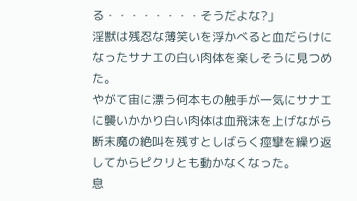る・・・・・・・・そうだよな?」
淫獣は残忍な薄笑いを浮かべると血だらけになったサナエの白い肉体を楽しそうに見つめた。
やがて宙に漂う何本もの触手が一気にサナエに襲いかかり白い肉体は血飛沫を上げながら断末魔の絶叫を残すとしばらく痙攣を繰り返してからピクリとも動かなくなった。
息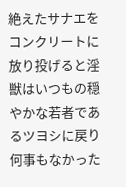絶えたサナエをコンクリートに放り投げると淫獣はいつもの穏やかな若者であるツヨシに戻り何事もなかった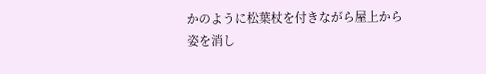かのように松葉杖を付きながら屋上から姿を消し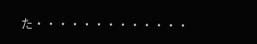た・・・・・・・・・・・・・